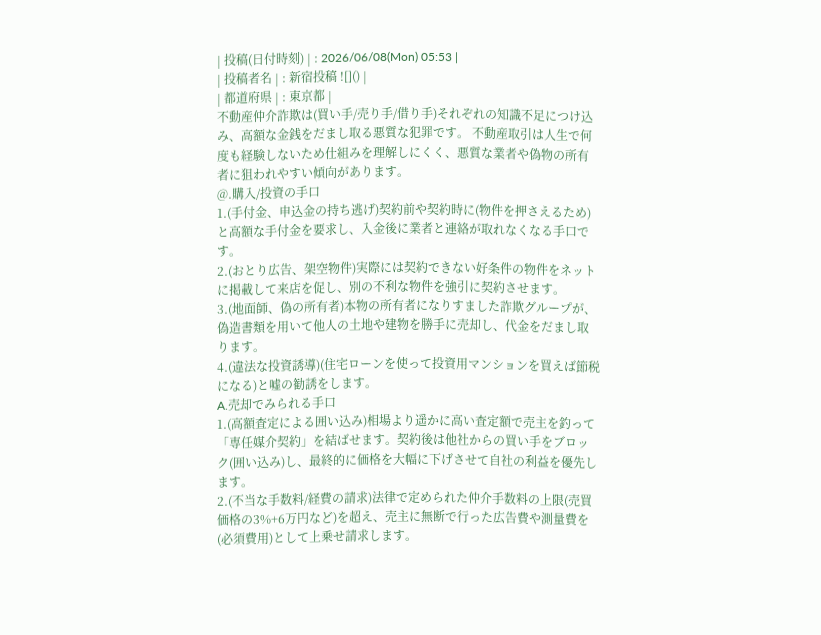| 投稿(日付時刻) | : 2026/06/08(Mon) 05:53 |
| 投稿者名 | : 新宿投稿 ![]() |
| 都道府県 | : 東京都 |
不動産仲介詐欺は(買い手/売り手/借り手)それぞれの知識不足につけ込み、高額な金銭をだまし取る悪質な犯罪です。 不動産取引は人生で何度も経験しないため仕組みを理解しにくく、悪質な業者や偽物の所有者に狙われやすい傾向があります。
@.購入/投資の手口
1.(手付金、申込金の持ち逃げ)契約前や契約時に(物件を押さえるため)と高額な手付金を要求し、入金後に業者と連絡が取れなくなる手口です。
2.(おとり広告、架空物件)実際には契約できない好条件の物件をネットに掲載して来店を促し、別の不利な物件を強引に契約させます。
3.(地面師、偽の所有者)本物の所有者になりすました詐欺グループが、偽造書類を用いて他人の土地や建物を勝手に売却し、代金をだまし取ります。
4.(違法な投資誘導)(住宅ローンを使って投資用マンションを買えば節税になる)と嘘の勧誘をします。
A.売却でみられる手口
1.(高額査定による囲い込み)相場より遥かに高い査定額で売主を釣って「専任媒介契約」を結ばせます。契約後は他社からの買い手をブロック(囲い込み)し、最終的に価格を大幅に下げさせて自社の利益を優先します。
2.(不当な手数料/経費の請求)法律で定められた仲介手数料の上限(売買価格の3%+6万円など)を超え、売主に無断で行った広告費や測量費を(必須費用)として上乗せ請求します。